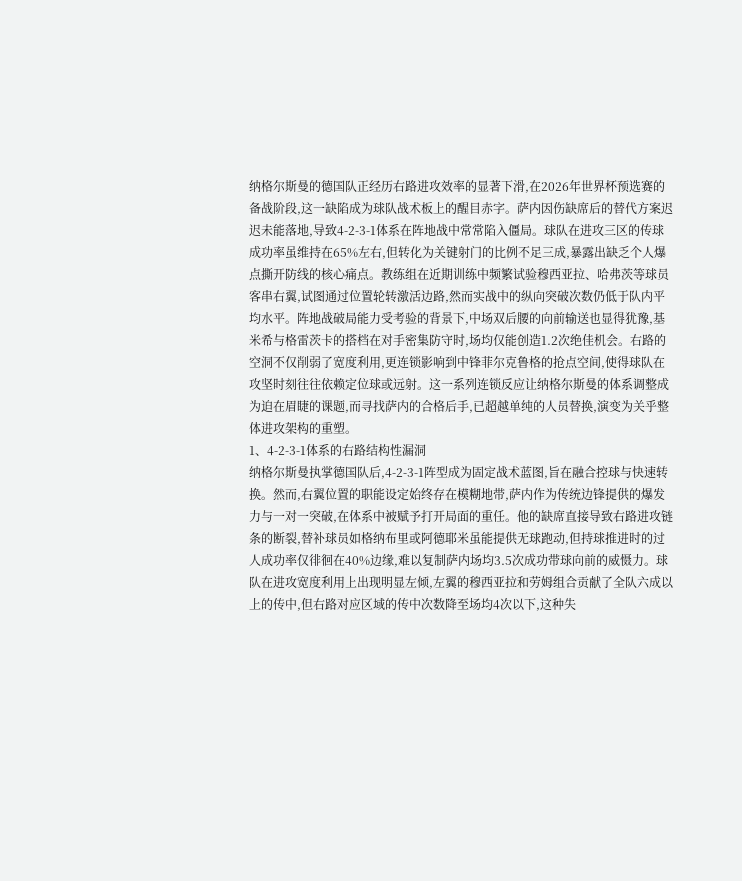纳格尔斯曼的德国队正经历右路进攻效率的显著下滑,在2026年世界杯预选赛的备战阶段,这一缺陷成为球队战术板上的醒目赤字。萨内因伤缺席后的替代方案迟迟未能落地,导致4-2-3-1体系在阵地战中常常陷入僵局。球队在进攻三区的传球成功率虽维持在65%左右,但转化为关键射门的比例不足三成,暴露出缺乏个人爆点撕开防线的核心痛点。教练组在近期训练中频繁试验穆西亚拉、哈弗茨等球员客串右翼,试图通过位置轮转激活边路,然而实战中的纵向突破次数仍低于队内平均水平。阵地战破局能力受考验的背景下,中场双后腰的向前输送也显得犹豫,基米希与格雷茨卡的搭档在对手密集防守时,场均仅能创造1.2次绝佳机会。右路的空洞不仅削弱了宽度利用,更连锁影响到中锋菲尔克鲁格的抢点空间,使得球队在攻坚时刻往往依赖定位球或远射。这一系列连锁反应让纳格尔斯曼的体系调整成为迫在眉睫的课题,而寻找萨内的合格后手,已超越单纯的人员替换,演变为关乎整体进攻架构的重塑。
1、4-2-3-1体系的右路结构性漏洞
纳格尔斯曼执掌德国队后,4-2-3-1阵型成为固定战术蓝图,旨在融合控球与快速转换。然而,右翼位置的职能设定始终存在模糊地带,萨内作为传统边锋提供的爆发力与一对一突破,在体系中被赋予打开局面的重任。他的缺席直接导致右路进攻链条的断裂,替补球员如格纳布里或阿德耶米虽能提供无球跑动,但持球推进时的过人成功率仅徘徊在40%边缘,难以复制萨内场均3.5次成功带球向前的威慑力。球队在进攻宽度利用上出现明显左倾,左翼的穆西亚拉和劳姆组合贡献了全队六成以上的传中,但右路对应区域的传中次数降至场均4次以下,这种失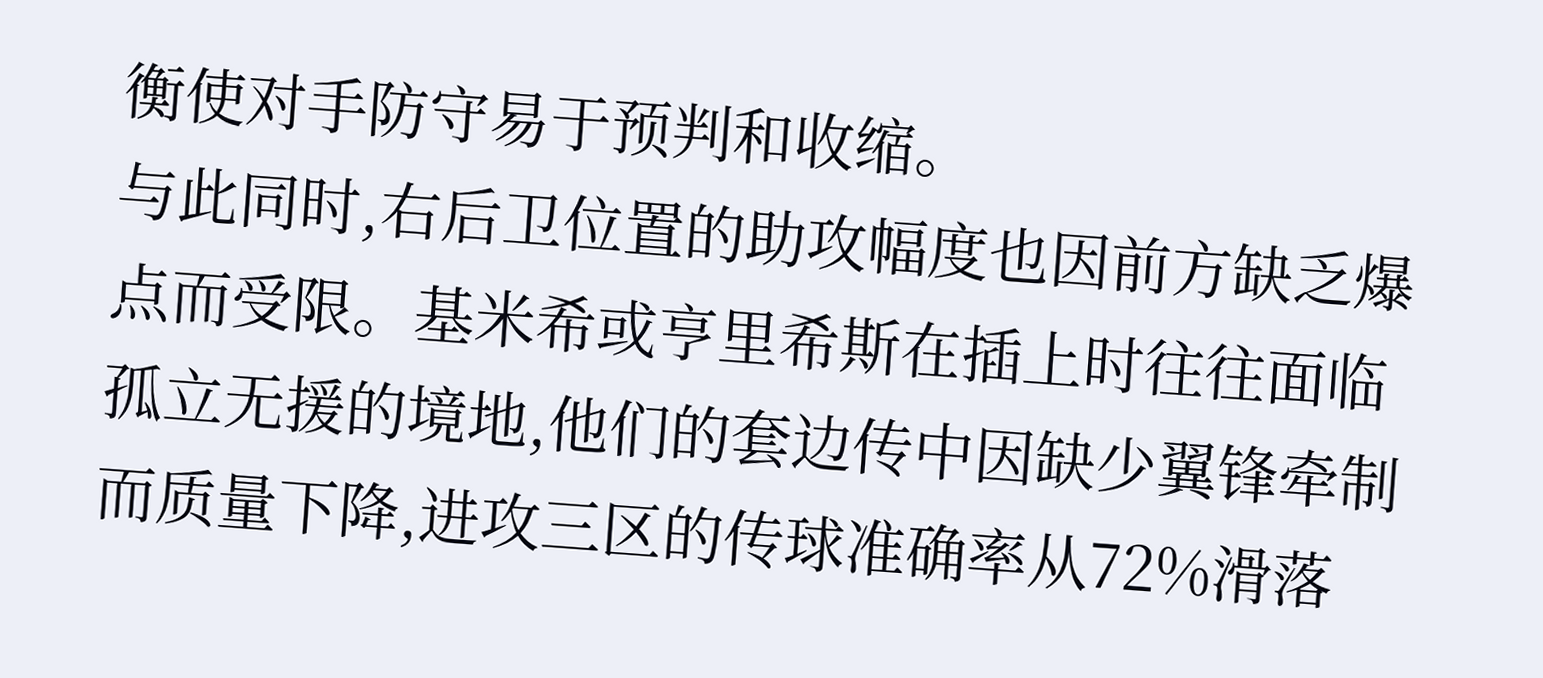衡使对手防守易于预判和收缩。
与此同时,右后卫位置的助攻幅度也因前方缺乏爆点而受限。基米希或亨里希斯在插上时往往面临孤立无援的境地,他们的套边传中因缺少翼锋牵制而质量下降,进攻三区的传球准确率从72%滑落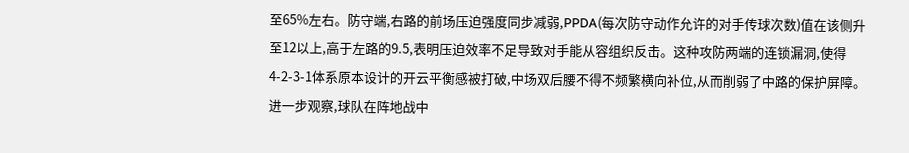至65%左右。防守端,右路的前场压迫强度同步减弱,PPDA(每次防守动作允许的对手传球次数)值在该侧升至12以上,高于左路的9.5,表明压迫效率不足导致对手能从容组织反击。这种攻防两端的连锁漏洞,使得4-2-3-1体系原本设计的开云平衡感被打破,中场双后腰不得不频繁横向补位,从而削弱了中路的保护屏障。
进一步观察,球队在阵地战中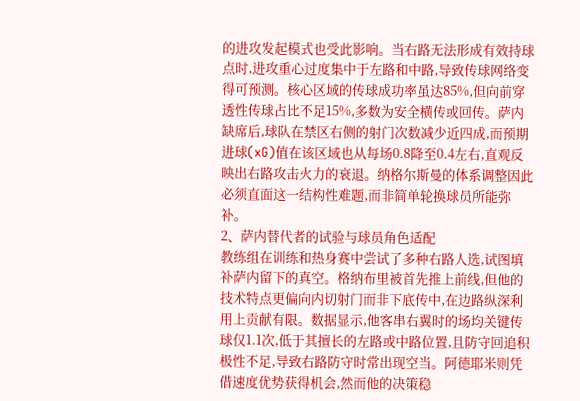的进攻发起模式也受此影响。当右路无法形成有效持球点时,进攻重心过度集中于左路和中路,导致传球网络变得可预测。核心区域的传球成功率虽达85%,但向前穿透性传球占比不足15%,多数为安全横传或回传。萨内缺席后,球队在禁区右侧的射门次数减少近四成,而预期进球(xG)值在该区域也从每场0.8降至0.4左右,直观反映出右路攻击火力的衰退。纳格尔斯曼的体系调整因此必须直面这一结构性难题,而非简单轮换球员所能弥补。
2、萨内替代者的试验与球员角色适配
教练组在训练和热身赛中尝试了多种右路人选,试图填补萨内留下的真空。格纳布里被首先推上前线,但他的技术特点更偏向内切射门而非下底传中,在边路纵深利用上贡献有限。数据显示,他客串右翼时的场均关键传球仅1.1次,低于其擅长的左路或中路位置,且防守回追积极性不足,导致右路防守时常出现空当。阿德耶米则凭借速度优势获得机会,然而他的决策稳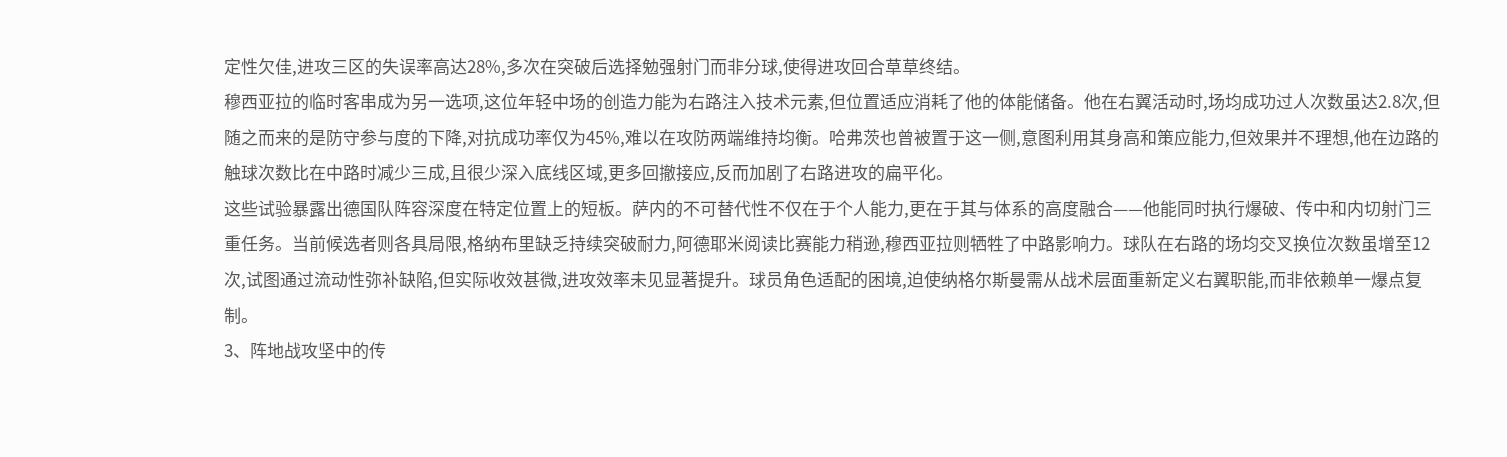定性欠佳,进攻三区的失误率高达28%,多次在突破后选择勉强射门而非分球,使得进攻回合草草终结。
穆西亚拉的临时客串成为另一选项,这位年轻中场的创造力能为右路注入技术元素,但位置适应消耗了他的体能储备。他在右翼活动时,场均成功过人次数虽达2.8次,但随之而来的是防守参与度的下降,对抗成功率仅为45%,难以在攻防两端维持均衡。哈弗茨也曾被置于这一侧,意图利用其身高和策应能力,但效果并不理想,他在边路的触球次数比在中路时减少三成,且很少深入底线区域,更多回撤接应,反而加剧了右路进攻的扁平化。
这些试验暴露出德国队阵容深度在特定位置上的短板。萨内的不可替代性不仅在于个人能力,更在于其与体系的高度融合——他能同时执行爆破、传中和内切射门三重任务。当前候选者则各具局限,格纳布里缺乏持续突破耐力,阿德耶米阅读比赛能力稍逊,穆西亚拉则牺牲了中路影响力。球队在右路的场均交叉换位次数虽增至12次,试图通过流动性弥补缺陷,但实际收效甚微,进攻效率未见显著提升。球员角色适配的困境,迫使纳格尔斯曼需从战术层面重新定义右翼职能,而非依赖单一爆点复制。
3、阵地战攻坚中的传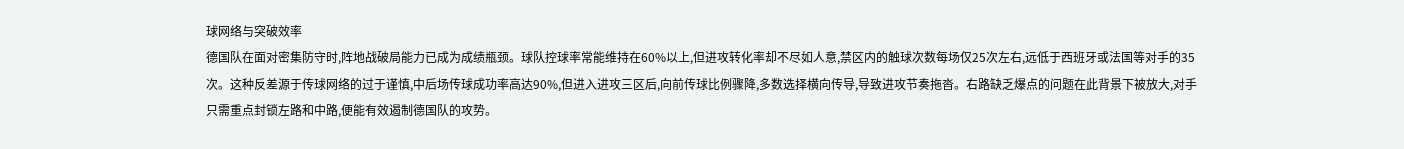球网络与突破效率
德国队在面对密集防守时,阵地战破局能力已成为成绩瓶颈。球队控球率常能维持在60%以上,但进攻转化率却不尽如人意,禁区内的触球次数每场仅25次左右,远低于西班牙或法国等对手的35次。这种反差源于传球网络的过于谨慎,中后场传球成功率高达90%,但进入进攻三区后,向前传球比例骤降,多数选择横向传导,导致进攻节奏拖沓。右路缺乏爆点的问题在此背景下被放大,对手只需重点封锁左路和中路,便能有效遏制德国队的攻势。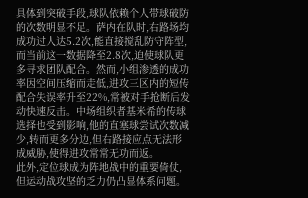具体到突破手段,球队依赖个人带球破防的次数明显不足。萨内在队时,右路场均成功过人达5.2次,能直接搅乱防守阵型,而当前这一数据降至2.8次,迫使球队更多寻求团队配合。然而,小组渗透的成功率因空间压缩而走低,进攻三区内的短传配合失误率升至22%,常被对手抢断后发动快速反击。中场组织者基米希的传球选择也受到影响,他的直塞球尝试次数减少,转而更多分边,但右路接应点无法形成威胁,使得进攻常常无功而返。
此外,定位球成为阵地战中的重要倚仗,但运动战攻坚的乏力仍凸显体系问题。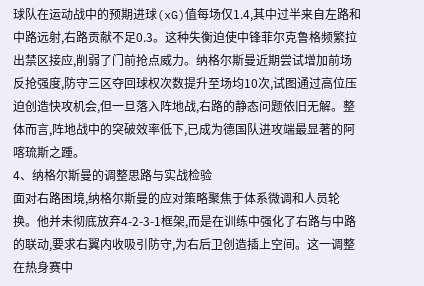球队在运动战中的预期进球(xG)值每场仅1.4,其中过半来自左路和中路远射,右路贡献不足0.3。这种失衡迫使中锋菲尔克鲁格频繁拉出禁区接应,削弱了门前抢点威力。纳格尔斯曼近期尝试增加前场反抢强度,防守三区夺回球权次数提升至场均10次,试图通过高位压迫创造快攻机会,但一旦落入阵地战,右路的静态问题依旧无解。整体而言,阵地战中的突破效率低下,已成为德国队进攻端最显著的阿喀琉斯之踵。
4、纳格尔斯曼的调整思路与实战检验
面对右路困境,纳格尔斯曼的应对策略聚焦于体系微调和人员轮换。他并未彻底放弃4-2-3-1框架,而是在训练中强化了右路与中路的联动,要求右翼内收吸引防守,为右后卫创造插上空间。这一调整在热身赛中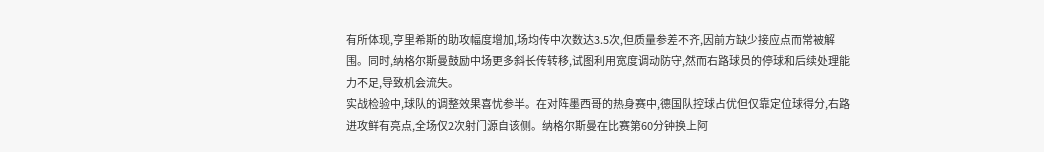有所体现,亨里希斯的助攻幅度增加,场均传中次数达3.5次,但质量参差不齐,因前方缺少接应点而常被解围。同时,纳格尔斯曼鼓励中场更多斜长传转移,试图利用宽度调动防守,然而右路球员的停球和后续处理能力不足,导致机会流失。
实战检验中,球队的调整效果喜忧参半。在对阵墨西哥的热身赛中,德国队控球占优但仅靠定位球得分,右路进攻鲜有亮点,全场仅2次射门源自该侧。纳格尔斯曼在比赛第60分钟换上阿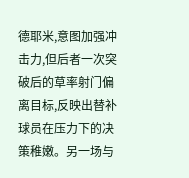德耶米,意图加强冲击力,但后者一次突破后的草率射门偏离目标,反映出替补球员在压力下的决策稚嫩。另一场与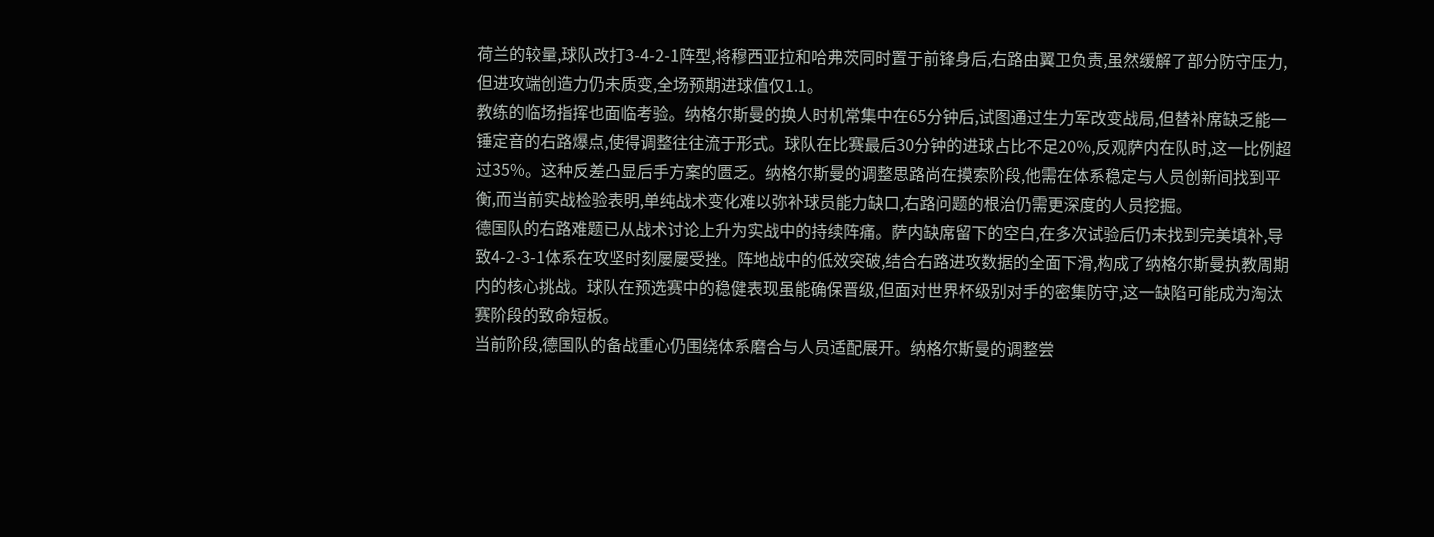荷兰的较量,球队改打3-4-2-1阵型,将穆西亚拉和哈弗茨同时置于前锋身后,右路由翼卫负责,虽然缓解了部分防守压力,但进攻端创造力仍未质变,全场预期进球值仅1.1。
教练的临场指挥也面临考验。纳格尔斯曼的换人时机常集中在65分钟后,试图通过生力军改变战局,但替补席缺乏能一锤定音的右路爆点,使得调整往往流于形式。球队在比赛最后30分钟的进球占比不足20%,反观萨内在队时,这一比例超过35%。这种反差凸显后手方案的匮乏。纳格尔斯曼的调整思路尚在摸索阶段,他需在体系稳定与人员创新间找到平衡,而当前实战检验表明,单纯战术变化难以弥补球员能力缺口,右路问题的根治仍需更深度的人员挖掘。
德国队的右路难题已从战术讨论上升为实战中的持续阵痛。萨内缺席留下的空白,在多次试验后仍未找到完美填补,导致4-2-3-1体系在攻坚时刻屡屡受挫。阵地战中的低效突破,结合右路进攻数据的全面下滑,构成了纳格尔斯曼执教周期内的核心挑战。球队在预选赛中的稳健表现虽能确保晋级,但面对世界杯级别对手的密集防守,这一缺陷可能成为淘汰赛阶段的致命短板。
当前阶段,德国队的备战重心仍围绕体系磨合与人员适配展开。纳格尔斯曼的调整尝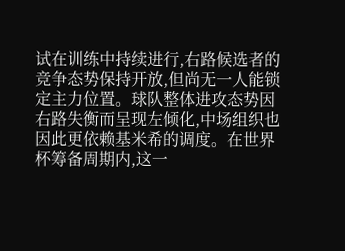试在训练中持续进行,右路候选者的竞争态势保持开放,但尚无一人能锁定主力位置。球队整体进攻态势因右路失衡而呈现左倾化,中场组织也因此更依赖基米希的调度。在世界杯筹备周期内,这一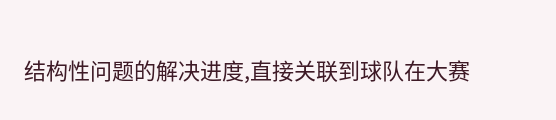结构性问题的解决进度,直接关联到球队在大赛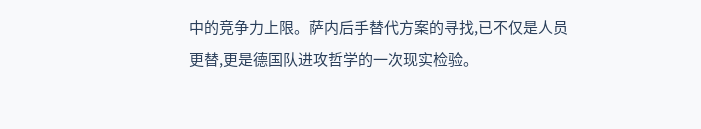中的竞争力上限。萨内后手替代方案的寻找,已不仅是人员更替,更是德国队进攻哲学的一次现实检验。